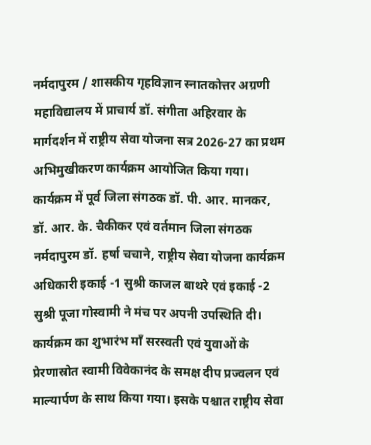नर्मदापुरम / शासकीय गृहविज्ञान स्नातकोत्तर अग्रणी महाविद्यालय में प्राचार्य डॉ. संगीता अहिरवार के मार्गदर्शन में राष्ट्रीय सेवा योजना सत्र 2026-27 का प्रथम अभिमुखीकरण कार्यक्रम आयोजित किया गया। कार्यक्रम में पूर्व जिला संगठक डॉ. पी. आर. मानकर, डॉ. आर. के. चैकीकर एवं वर्तमान जिला संगठक नर्मदापुरम डॉ. हर्षा चचाने, राष्ट्रीय सेवा योजना कार्यक्रम अधिकारी इकाई -1 सुश्री काजल बाथरे एवं इकाई -2 सुश्री पूजा गोस्वामी ने मंच पर अपनी उपस्थिति दी।
कार्यक्रम का शुभारंभ माँ सरस्वती एवं युवाओं के प्रेरणास्रोत स्वामी विवेकानंद के समक्ष दीप प्रज्वलन एवं माल्यार्पण के साथ किया गया। इसके पश्चात राष्ट्रीय सेवा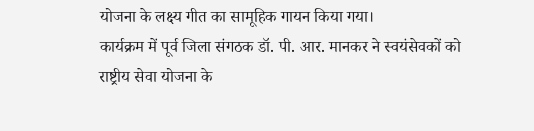योजना के लक्ष्य गीत का सामूहिक गायन किया गया।
कार्यक्रम में पूर्व जिला संगठक डॉ. पी. आर. मानकर ने स्वयंसेवकों को राष्ट्रीय सेवा योजना के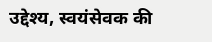उद्देश्य, स्वयंसेवक की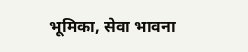भूमिका, सेवा भावना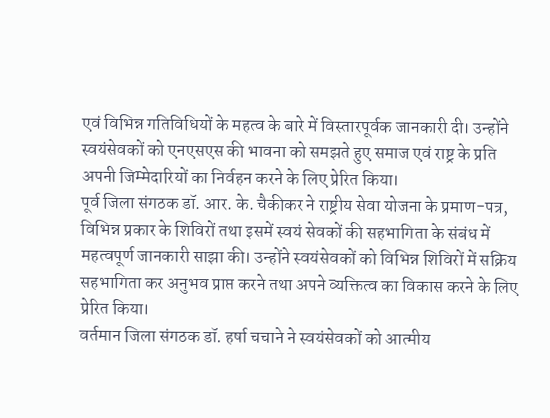एवं विभिन्न गतिविधियों के महत्व के बारे में विस्तारपूर्वक जानकारी दी। उन्होंने स्वयंसेवकों को एनएसएस की भावना को समझते हुए समाज एवं राष्ट्र के प्रति अपनी जिम्मेदारियों का निर्वहन करने के लिए प्रेरित किया।
पूर्व जिला संगठक डॉ. आर. के. चैकीकर ने राष्ट्रीय सेवा योजना के प्रमाण-पत्र, विभिन्न प्रकार के शिविरों तथा इसमें स्वयं सेवकों की सहभागिता के संबंध में महत्वपूर्ण जानकारी साझा की। उन्होंने स्वयंसेवकों को विभिन्न शिविरों में सक्रिय सहभागिता कर अनुभव प्राप्त करने तथा अपने व्यक्तित्व का विकास करने के लिए प्रेरित किया।
वर्तमान जिला संगठक डॉ. हर्षा चचाने ने स्वयंसेवकों को आत्मीय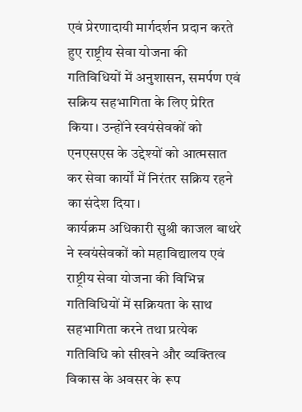एवं प्रेरणादायी मार्गदर्शन प्रदान करते हुए राष्ट्रीय सेवा योजना की गतिविधियों में अनुशासन, समर्पण एवं सक्रिय सहभागिता के लिए प्रेरित किया। उन्होंने स्वयंसेवकों को एनएसएस के उद्देश्यों को आत्मसात कर सेवा कार्यों में निरंतर सक्रिय रहने का संदेश दिया।
कार्यक्रम अधिकारी सुश्री काजल बाथरे ने स्वयंसेवकों को महाविद्यालय एवं राष्ट्रीय सेवा योजना की विभिन्न गतिविधियों में सक्रियता के साथ सहभागिता करने तथा प्रत्येक गतिविधि को सीखने और व्यक्तित्व विकास के अवसर के रूप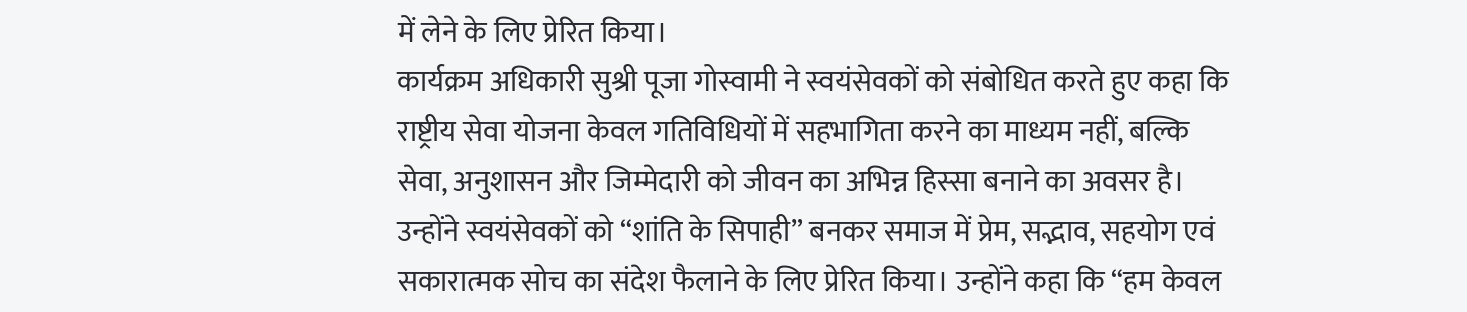में लेने के लिए प्रेरित किया।
कार्यक्रम अधिकारी सुश्री पूजा गोस्वामी ने स्वयंसेवकों को संबोधित करते हुए कहा कि राष्ट्रीय सेवा योजना केवल गतिविधियों में सहभागिता करने का माध्यम नहीं, बल्कि सेवा, अनुशासन और जिम्मेदारी को जीवन का अभिन्न हिस्सा बनाने का अवसर है। उन्होंने स्वयंसेवकों को “शांति के सिपाही” बनकर समाज में प्रेम, सद्भाव, सहयोग एवं सकारात्मक सोच का संदेश फैलाने के लिए प्रेरित किया। उन्होंने कहा कि “हम केवल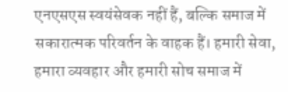एनएसएस स्वयंसेवक नहीं हैं, बल्कि समाज में सकारात्मक परिवर्तन के वाहक हैं। हमारी सेवा, हमारा व्यवहार और हमारी सोच समाज में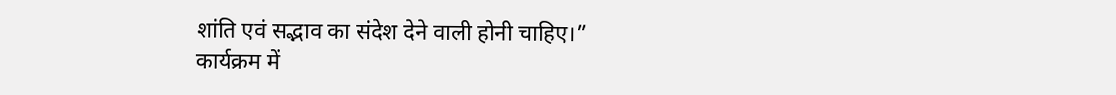शांति एवं सद्भाव का संदेश देने वाली होनी चाहिए।”
कार्यक्रम में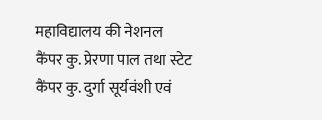महाविद्यालय की नेशनल कैंपर कु. प्रेरणा पाल तथा स्टेट कैंपर कु. दुर्गा सूर्यवंशी एवं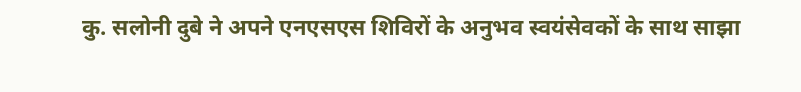कु. सलोनी दुबे ने अपने एनएसएस शिविरों के अनुभव स्वयंसेवकों के साथ साझा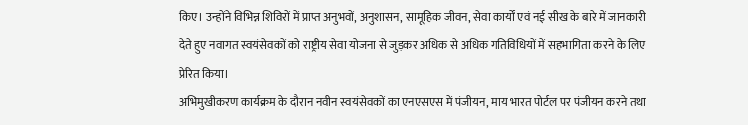किए। उन्होंने विभिन्न शिविरों में प्राप्त अनुभवों, अनुशासन, सामूहिक जीवन, सेवा कार्यों एवं नई सीख के बारे में जानकारी देते हुए नवागत स्वयंसेवकों को राष्ट्रीय सेवा योजना से जुड़कर अधिक से अधिक गतिविधियों में सहभागिता करने के लिए प्रेरित किया।
अभिमुखीकरण कार्यक्रम के दौरान नवीन स्वयंसेवकों का एनएसएस में पंजीयन, माय भारत पोर्टल पर पंजीयन करने तथा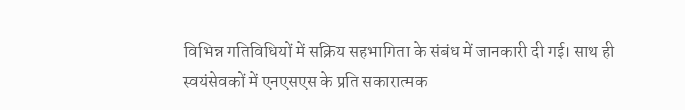विभिन्न गतिविधियों में सक्रिय सहभागिता के संबंध में जानकारी दी गई। साथ ही स्वयंसेवकों में एनएसएस के प्रति सकारात्मक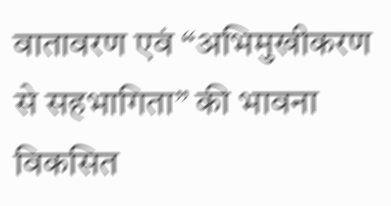वातावरण एवं “अभिमुखीकरण से सहभागिता” की भावना विकसित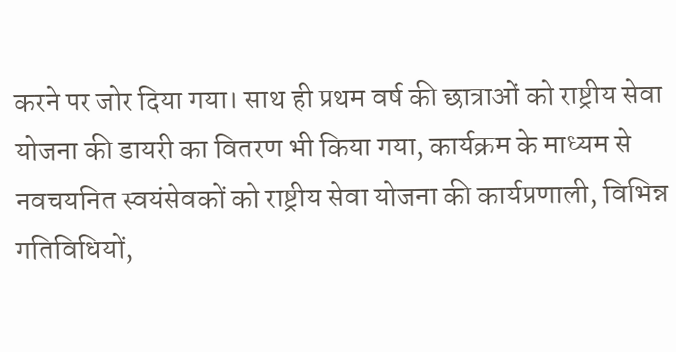करने पर जोर दिया गया। साथ ही प्रथम वर्ष की छात्राओं को राष्ट्रीय सेवा योजना की डायरी का वितरण भी किया गया, कार्यक्रम के माध्यम से नवचयनित स्वयंसेवकों को राष्ट्रीय सेवा योजना की कार्यप्रणाली, विभिन्न गतिविधियों,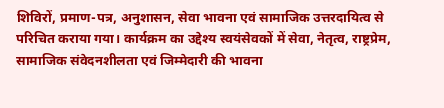शिविरों, प्रमाण-पत्र, अनुशासन, सेवा भावना एवं सामाजिक उत्तरदायित्व से परिचित कराया गया। कार्यक्रम का उद्देश्य स्वयंसेवकों में सेवा, नेतृत्व, राष्ट्रप्रेम, सामाजिक संवेदनशीलता एवं जिम्मेदारी की भावना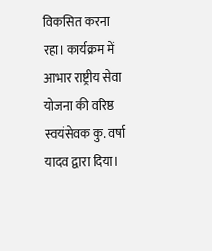विकसित करना रहा। कार्यक्रम में आभार राष्ट्रीय सेवा योजना की वरिष्ठ स्वयंसेवक कु. वर्षा यादव द्वारा दिया।